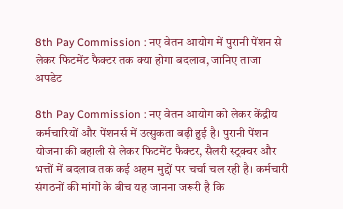8th Pay Commission : नए वेतन आयोग में पुरानी पेंशन से लेकर फिटमेंट फैक्टर तक क्या होगा बदलाव, जानिए ताजा अपडेट

8th Pay Commission : नए वेतन आयोग को लेकर केंद्रीय कर्मचारियों और पेंशनर्स में उत्सुकता बढ़ी हुई है। पुरानी पेंशन योजना की बहाली से लेकर फिटमेंट फैक्टर, सैलरी स्ट्रक्चर और भत्तों में बदलाव तक कई अहम मुद्दों पर चर्चा चल रही है। कर्मचारी संगठनों की मांगों के बीच यह जानना जरूरी है कि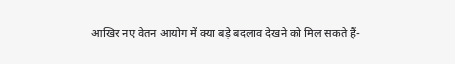आखिर नए वेतन आयोग में क्या बड़े बदलाव देखने को मिल सकते हैं-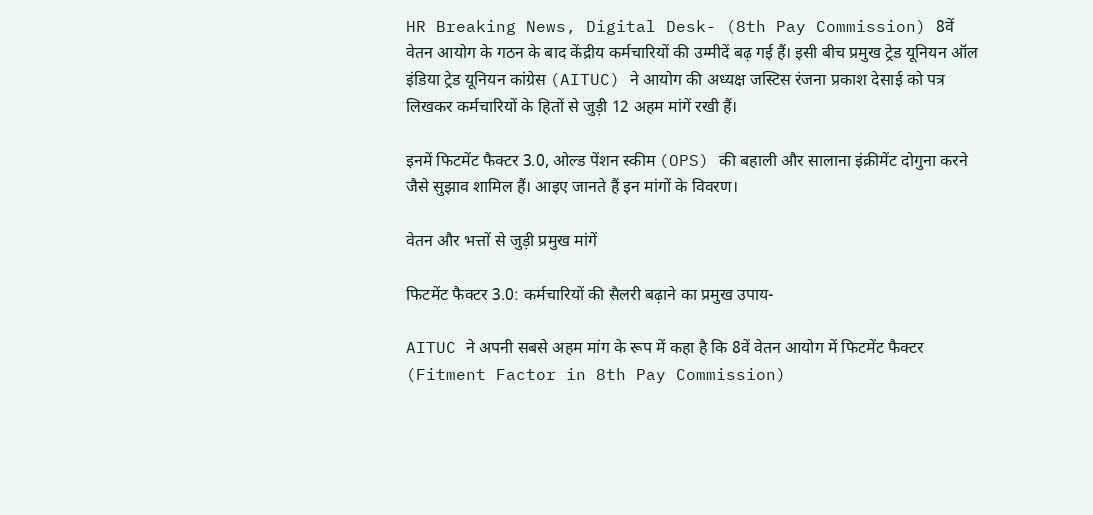HR Breaking News, Digital Desk- (8th Pay Commission) 8वें वेतन आयोग के गठन के बाद केंद्रीय कर्मचारियों की उम्मीदें बढ़ गई हैं। इसी बीच प्रमुख ट्रेड यूनियन ऑल इंडिया ट्रेड यूनियन कांग्रेस (AITUC) ने आयोग की अध्यक्ष जस्टिस रंजना प्रकाश देसाई को पत्र लिखकर कर्मचारियों के हितों से जुड़ी 12 अहम मांगें रखी हैं।

इनमें फिटमेंट फैक्टर 3.0, ओल्ड पेंशन स्कीम (OPS) की बहाली और सालाना इंक्रीमेंट दोगुना करने जैसे सुझाव शामिल हैं। आइए जानते हैं इन मांगों के विवरण।

वेतन और भत्तों से जुड़ी प्रमुख मांगें

फिटमेंट फैक्टर 3.0: कर्मचारियों की सैलरी बढ़ाने का प्रमुख उपाय-

AITUC ने अपनी सबसे अहम मांग के रूप में कहा है कि 8वें वेतन आयोग में फिटमेंट फैक्टर (Fitment Factor in 8th Pay Commission)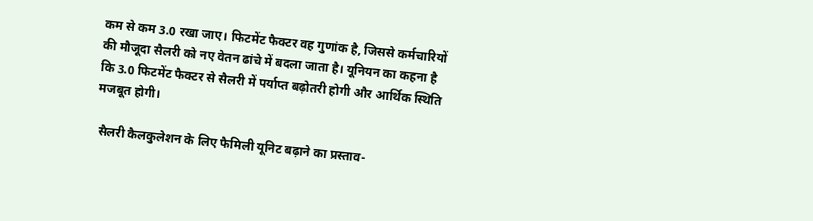कम से कम 3.0 रखा जाए। फिटमेंट फैक्टर वह गुणांक है, जिससे कर्मचारियों की मौजूदा सैलरी को नए वेतन ढांचे में बदला जाता है। यूनियन का कहना है कि 3.0 फिटमेंट फैक्टर से सैलरी में पर्याप्त बढ़ोतरी होगी और आर्थिक स्थिति मजबूत होगी।

 सैलरी कैलकुलेशन के लिए फैमिली यूनिट बढ़ाने का प्रस्ताव-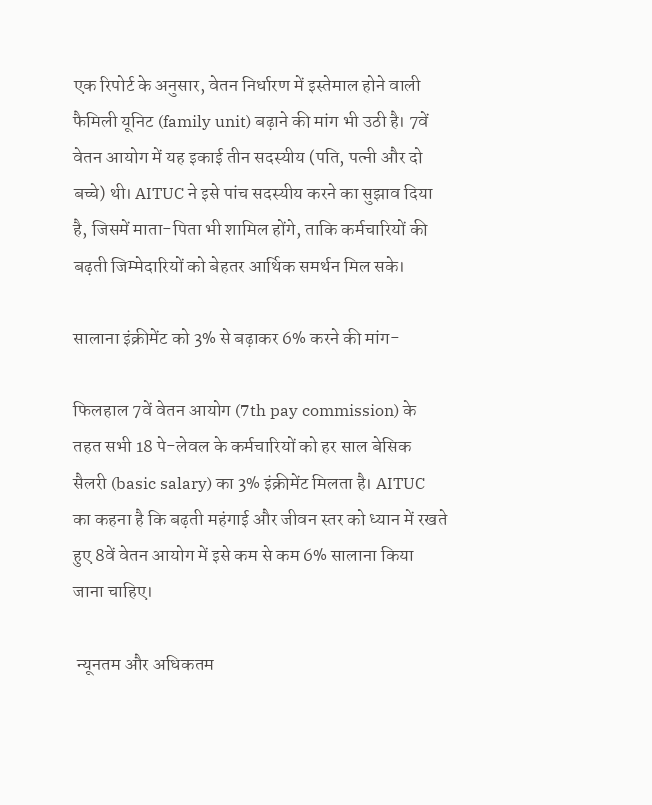एक रिपोर्ट के अनुसार, वेतन निर्धारण में इस्तेमाल होने वाली फैमिली यूनिट (family unit) बढ़ाने की मांग भी उठी है। 7वें वेतन आयोग में यह इकाई तीन सदस्यीय (पति, पत्नी और दो बच्चे) थी। AITUC ने इसे पांच सदस्यीय करने का सुझाव दिया है, जिसमें माता-पिता भी शामिल होंगे, ताकि कर्मचारियों की बढ़ती जिम्मेदारियों को बेहतर आर्थिक समर्थन मिल सके।

सालाना इंक्रीमेंट को 3% से बढ़ाकर 6% करने की मांग-

फिलहाल 7वें वेतन आयोग (7th pay commission) के तहत सभी 18 पे-लेवल के कर्मचारियों को हर साल बेसिक सैलरी (basic salary) का 3% इंक्रीमेंट मिलता है। AITUC का कहना है कि बढ़ती महंगाई और जीवन स्तर को ध्यान में रखते हुए 8वें वेतन आयोग में इसे कम से कम 6% सालाना किया जाना चाहिए।

 न्यूनतम और अधिकतम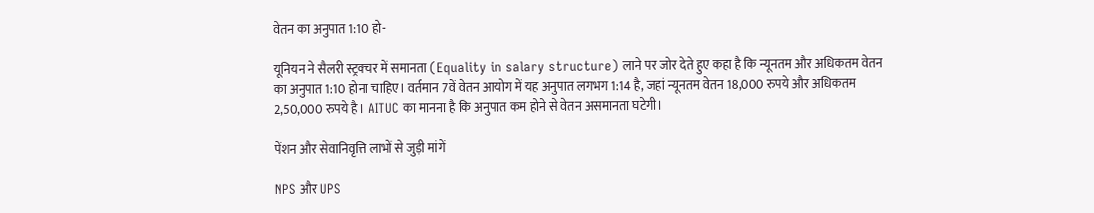वेतन का अनुपात 1:10 हो-

यूनियन ने सैलरी स्ट्रक्चर में समानता (Equality in salary structure) लाने पर जोर देते हुए कहा है कि न्यूनतम और अधिकतम वेतन का अनुपात 1:10 होना चाहिए। वर्तमान 7वें वेतन आयोग में यह अनुपात लगभग 1:14 है, जहां न्यूनतम वेतन 18,000 रुपये और अधिकतम 2,50,000 रुपये है। AITUC का मानना है कि अनुपात कम होने से वेतन असमानता घटेगी।

पेंशन और सेवानिवृत्ति लाभों से जुड़ी मांगें

NPS और UPS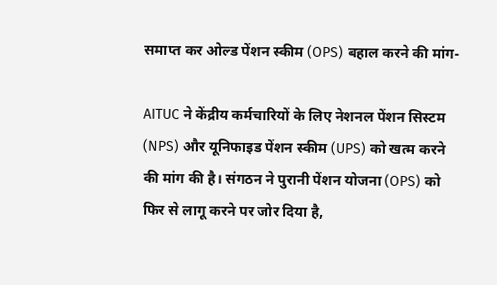समाप्त कर ओल्ड पेंशन स्कीम (OPS) बहाल करने की मांग-

AITUC ने केंद्रीय कर्मचारियों के लिए नेशनल पेंशन सिस्टम (NPS) और यूनिफाइड पेंशन स्कीम (UPS) को खत्म करने की मांग की है। संगठन ने पुरानी पेंशन योजना (OPS) को फिर से लागू करने पर जोर दिया है,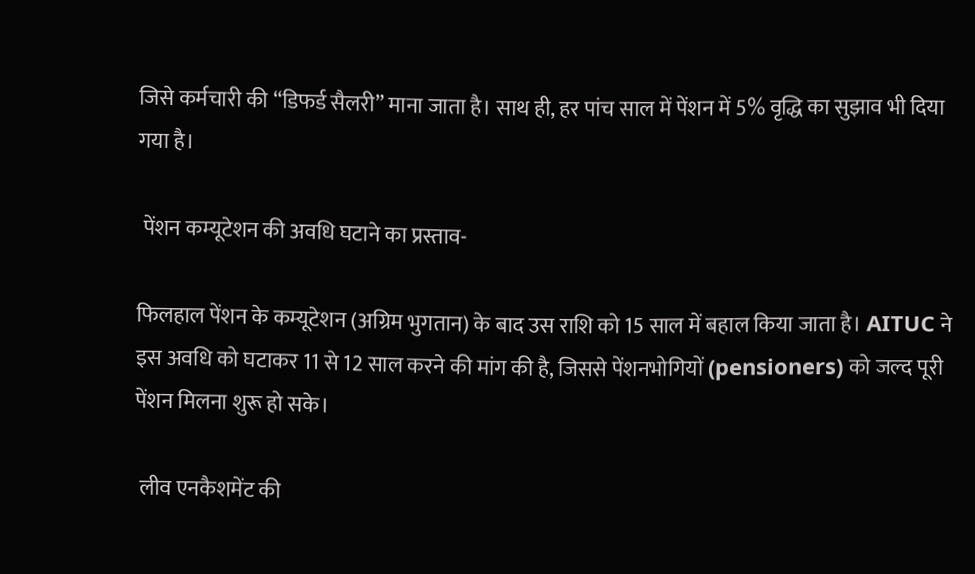जिसे कर्मचारी की “डिफर्ड सैलरी” माना जाता है। साथ ही, हर पांच साल में पेंशन में 5% वृद्धि का सुझाव भी दिया गया है।

 पेंशन कम्यूटेशन की अवधि घटाने का प्रस्ताव-

फिलहाल पेंशन के कम्यूटेशन (अग्रिम भुगतान) के बाद उस राशि को 15 साल में बहाल किया जाता है। AITUC ने इस अवधि को घटाकर 11 से 12 साल करने की मांग की है, जिससे पेंशनभोगियों (pensioners) को जल्द पूरी पेंशन मिलना शुरू हो सके।

 लीव एनकैशमेंट की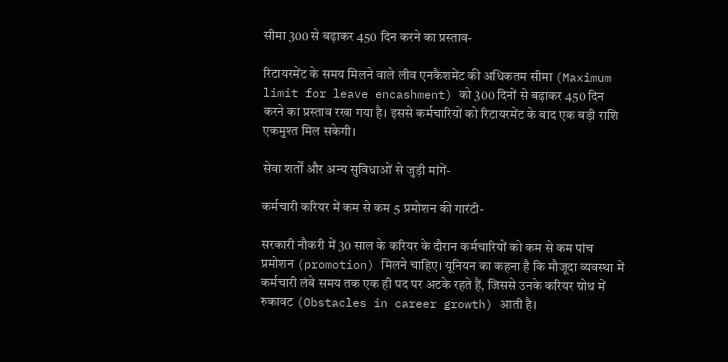सीमा 300 से बढ़ाकर 450 दिन करने का प्रस्ताव-

रिटायरमेंट के समय मिलने वाले लीव एनकैशमेंट की अधिकतम सीमा (Maximum limit for leave encashment) को 300 दिनों से बढ़ाकर 450 दिन करने का प्रस्ताव रखा गया है। इससे कर्मचारियों को रिटायरमेंट के बाद एक बड़ी राशि एकमुश्त मिल सकेगी।

सेवा शर्तों और अन्य सुविधाओं से जुड़ी मांगें-

कर्मचारी करियर में कम से कम 5 प्रमोशन की गारंटी-

सरकारी नौकरी में 30 साल के करियर के दौरान कर्मचारियों को कम से कम पांच प्रमोशन (promotion) मिलने चाहिए। यूनियन का कहना है कि मौजूदा व्यवस्था में कर्मचारी लंबे समय तक एक ही पद पर अटके रहते हैं, जिससे उनके करियर ग्रोथ में रुकावट (Obstacles in career growth) आती है।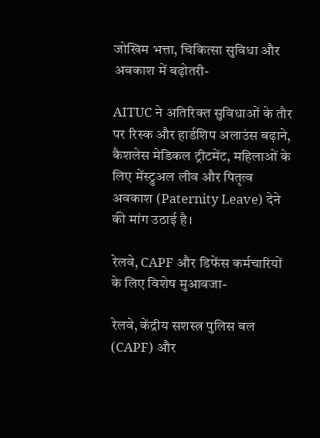जोखिम भत्ता, चिकित्सा सुविधा और अवकाश में बढ़ोतरी-

AITUC ने अतिरिक्त सुविधाओं के तौर पर रिस्क और हार्डशिप अलाउंस बढ़ाने, कैशलेस मेडिकल ट्रीटमेंट, महिलाओं के लिए मेंस्ट्रुअल लीव और पितृत्व अवकाश (Paternity Leave) देने की मांग उठाई है।

रेलवे, CAPF और डिफेंस कर्मचारियों के लिए विशेष मुआवजा-

रेलवे, केंद्रीय सशस्त्र पुलिस बल (CAPF) और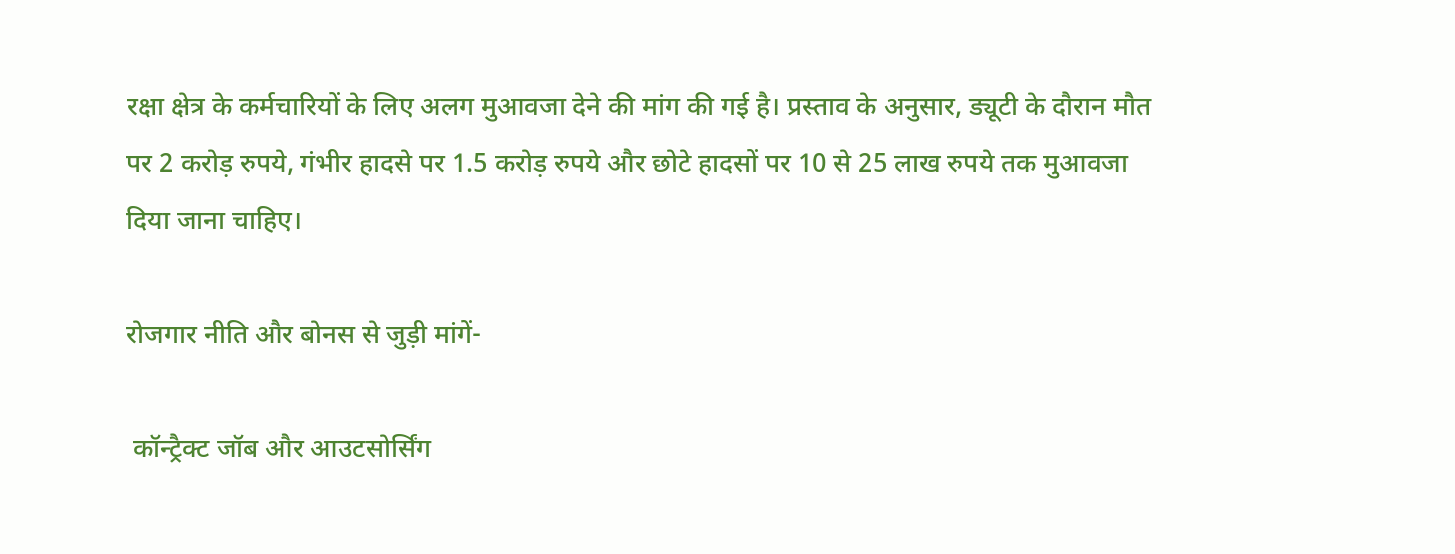रक्षा क्षेत्र के कर्मचारियों के लिए अलग मुआवजा देने की मांग की गई है। प्रस्ताव के अनुसार, ड्यूटी के दौरान मौत पर 2 करोड़ रुपये, गंभीर हादसे पर 1.5 करोड़ रुपये और छोटे हादसों पर 10 से 25 लाख रुपये तक मुआवजा दिया जाना चाहिए।

रोजगार नीति और बोनस से जुड़ी मांगें-

 कॉन्ट्रैक्ट जॉब और आउटसोर्सिंग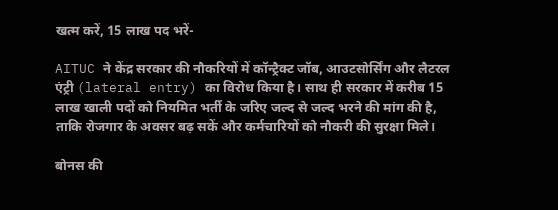खत्म करें, 15 लाख पद भरें-

AITUC ने केंद्र सरकार की नौकरियों में कॉन्ट्रैक्ट जॉब, आउटसोर्सिंग और लैटरल एंट्री (lateral entry) का विरोध किया है। साथ ही सरकार में करीब 15 लाख खाली पदों को नियमित भर्ती के जरिए जल्द से जल्द भरने की मांग की है, ताकि रोजगार के अवसर बढ़ सकें और कर्मचारियों को नौकरी की सुरक्षा मिले।

बोनस की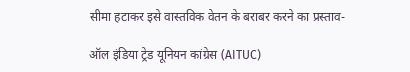सीमा हटाकर इसे वास्तविक वेतन के बराबर करने का प्रस्ताव-

ऑल इंडिया ट्रेड यूनियन कांग्रेस (AITUC)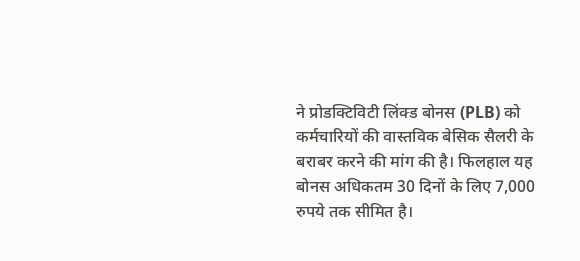ने प्रोडक्टिविटी लिंक्ड बोनस (PLB) को कर्मचारियों की वास्तविक बेसिक सैलरी के बराबर करने की मांग की है। फिलहाल यह बोनस अधिकतम 30 दिनों के लिए 7,000 रुपये तक सीमित है।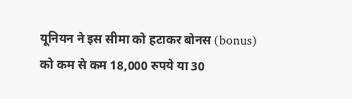यूनियन ने इस सीमा को हटाकर बोनस (bonus) को कम से कम 18,000 रुपये या 30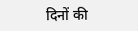दिनों की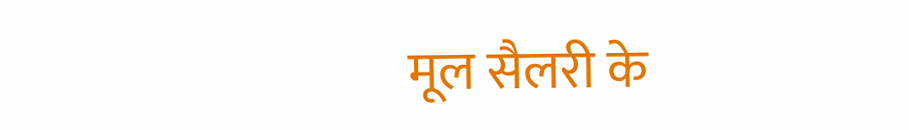मूल सैलरी के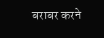बराबर करने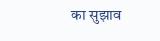का सुझाव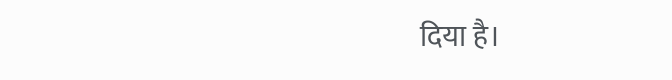दिया है।